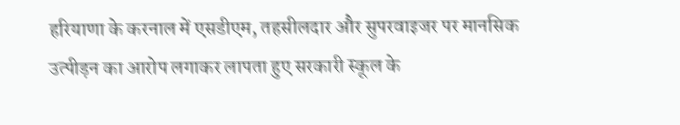हरियाणा के करनाल में एसडीएम, तहसीलदार और सुपरवाइजर पर मानसिक उत्पीड़न का आरोप लगाकर लापता हुए सरकारी स्कूल के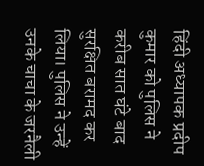हिंदी अध्यापक प्रदीप कुमार को पुलिस ने करीब सात घंटे बाद सुरक्षित बरामद कर लिया। पुलिस ने उन्हें उनके चाचा के जरनैली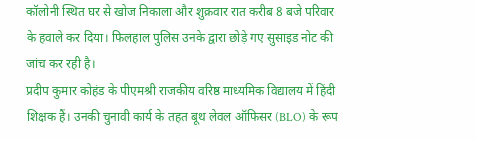कॉलोनी स्थित घर से खोज निकाला और शुक्रवार रात करीब 8 बजे परिवार के हवाले कर दिया। फिलहाल पुलिस उनके द्वारा छोड़े गए सुसाइड नोट की जांच कर रही है।
प्रदीप कुमार कोहंड के पीएमश्री राजकीय वरिष्ठ माध्यमिक विद्यालय में हिंदी शिक्षक हैं। उनकी चुनावी कार्य के तहत बूथ लेवल ऑफिसर (BLO) के रूप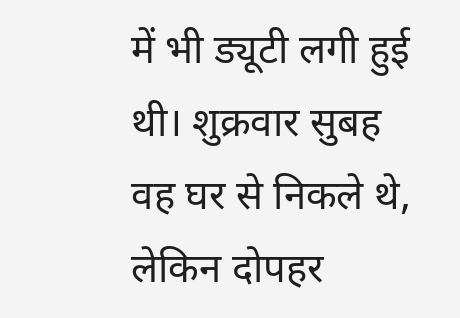में भी ड्यूटी लगी हुई थी। शुक्रवार सुबह वह घर से निकले थे, लेकिन दोपहर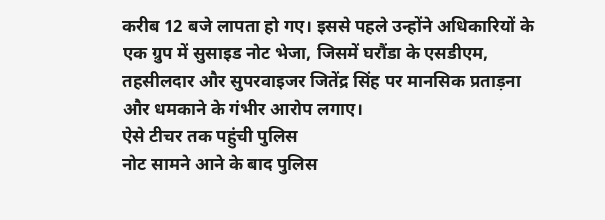करीब 12 बजे लापता हो गए। इससे पहले उन्होंने अधिकारियों के एक ग्रुप में सुसाइड नोट भेजा, जिसमें घरौंडा के एसडीएम, तहसीलदार और सुपरवाइजर जितेंद्र सिंह पर मानसिक प्रताड़ना और धमकाने के गंभीर आरोप लगाए।
ऐसे टीचर तक पहुंची पुलिस
नोट सामने आने के बाद पुलिस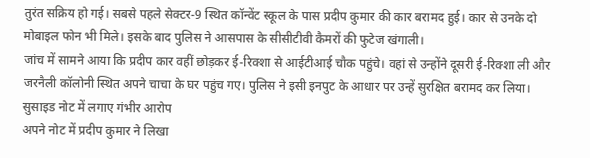तुरंत सक्रिय हो गई। सबसे पहले सेक्टर-9 स्थित कॉन्वेंट स्कूल के पास प्रदीप कुमार की कार बरामद हुई। कार से उनके दो मोबाइल फोन भी मिले। इसके बाद पुलिस ने आसपास के सीसीटीवी कैमरों की फुटेज खंगाली।
जांच में सामने आया कि प्रदीप कार वहीं छोड़कर ई-रिक्शा से आईटीआई चौक पहुंचे। वहां से उन्होंने दूसरी ई-रिक्शा ली और जरनैली कॉलोनी स्थित अपने चाचा के घर पहुंच गए। पुलिस ने इसी इनपुट के आधार पर उन्हें सुरक्षित बरामद कर लिया।
सुसाइड नोट में लगाए गंभीर आरोप
अपने नोट में प्रदीप कुमार ने लिखा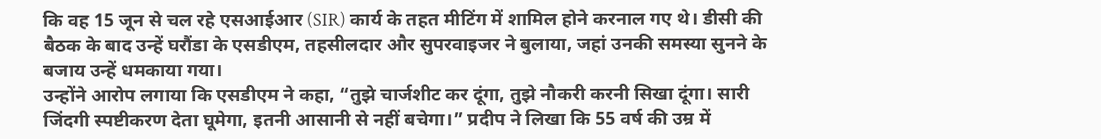कि वह 15 जून से चल रहे एसआईआर (SIR) कार्य के तहत मीटिंग में शामिल होने करनाल गए थे। डीसी की बैठक के बाद उन्हें घरौंडा के एसडीएम, तहसीलदार और सुपरवाइजर ने बुलाया, जहां उनकी समस्या सुनने के बजाय उन्हें धमकाया गया।
उन्होंने आरोप लगाया कि एसडीएम ने कहा, “तुझे चार्जशीट कर दूंगा, तुझे नौकरी करनी सिखा दूंगा। सारी जिंदगी स्पष्टीकरण देता घूमेगा, इतनी आसानी से नहीं बचेगा।” प्रदीप ने लिखा कि 55 वर्ष की उम्र में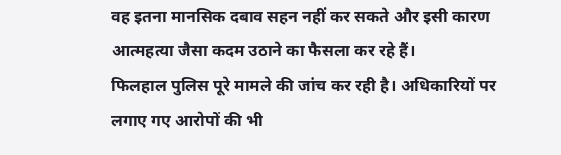वह इतना मानसिक दबाव सहन नहीं कर सकते और इसी कारण आत्महत्या जैसा कदम उठाने का फैसला कर रहे हैं।
फिलहाल पुलिस पूरे मामले की जांच कर रही है। अधिकारियों पर लगाए गए आरोपों की भी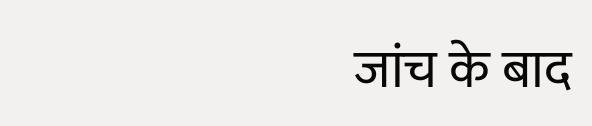जांच के बाद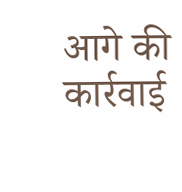आगे की कार्रवाई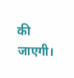की जाएगी।